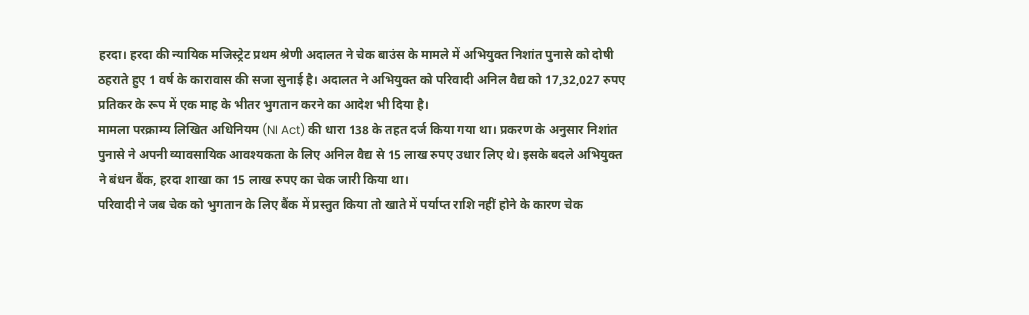हरदा। हरदा की न्यायिक मजिस्ट्रेट प्रथम श्रेणी अदालत ने चेक बाउंस के मामले में अभियुक्त निशांत पुनासे को दोषी ठहराते हुए 1 वर्ष के कारावास की सजा सुनाई है। अदालत ने अभियुक्त को परिवादी अनिल वैद्य को 17,32,027 रुपए प्रतिकर के रूप में एक माह के भीतर भुगतान करने का आदेश भी दिया है।
मामला परक्राम्य लिखित अधिनियम (NI Act) की धारा 138 के तहत दर्ज किया गया था। प्रकरण के अनुसार निशांत पुनासे ने अपनी व्यावसायिक आवश्यकता के लिए अनिल वैद्य से 15 लाख रुपए उधार लिए थे। इसके बदले अभियुक्त ने बंधन बैंक, हरदा शाखा का 15 लाख रुपए का चेक जारी किया था।
परिवादी ने जब चेक को भुगतान के लिए बैंक में प्रस्तुत किया तो खाते में पर्याप्त राशि नहीं होने के कारण चेक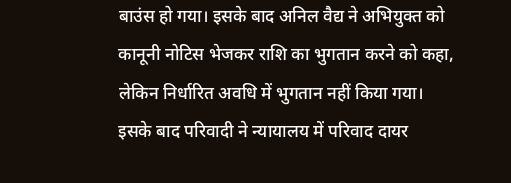बाउंस हो गया। इसके बाद अनिल वैद्य ने अभियुक्त को कानूनी नोटिस भेजकर राशि का भुगतान करने को कहा, लेकिन निर्धारित अवधि में भुगतान नहीं किया गया।
इसके बाद परिवादी ने न्यायालय में परिवाद दायर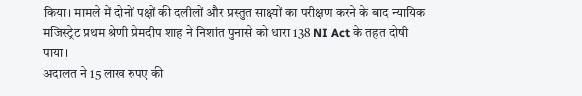किया। मामले में दोनों पक्षों की दलीलों और प्रस्तुत साक्ष्यों का परीक्षण करने के बाद न्यायिक मजिस्ट्रेट प्रथम श्रेणी प्रेमदीप शाह ने निशांत पुनासे को धारा 138 NI Act के तहत दोषी पाया।
अदालत ने 15 लाख रुपए की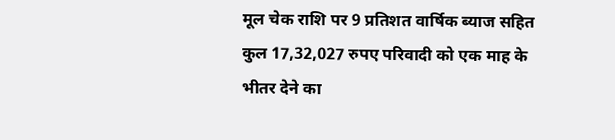मूल चेक राशि पर 9 प्रतिशत वार्षिक ब्याज सहित कुल 17,32,027 रुपए परिवादी को एक माह के भीतर देने का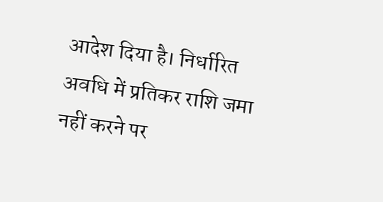आदेश दिया है। निर्धारित अवधि में प्रतिकर राशि जमा नहीं करने पर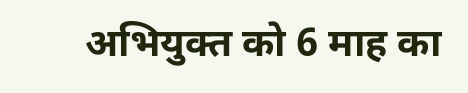अभियुक्त को 6 माह का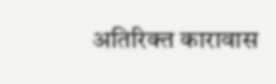अतिरिक्त कारावास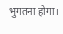भुगतना होगा।